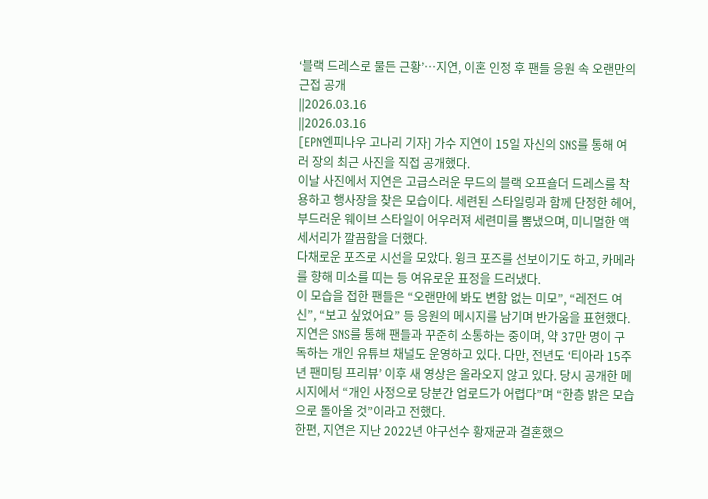‘블랙 드레스로 물든 근황’…지연, 이혼 인정 후 팬들 응원 속 오랜만의 근접 공개
||2026.03.16
||2026.03.16
[EPN엔피나우 고나리 기자] 가수 지연이 15일 자신의 SNS를 통해 여러 장의 최근 사진을 직접 공개했다.
이날 사진에서 지연은 고급스러운 무드의 블랙 오프숄더 드레스를 착용하고 행사장을 찾은 모습이다. 세련된 스타일링과 함께 단정한 헤어, 부드러운 웨이브 스타일이 어우러져 세련미를 뽐냈으며, 미니멀한 액세서리가 깔끔함을 더했다.
다채로운 포즈로 시선을 모았다. 윙크 포즈를 선보이기도 하고, 카메라를 향해 미소를 띠는 등 여유로운 표정을 드러냈다.
이 모습을 접한 팬들은 “오랜만에 봐도 변함 없는 미모”, “레전드 여신”, “보고 싶었어요” 등 응원의 메시지를 남기며 반가움을 표현했다.
지연은 SNS를 통해 팬들과 꾸준히 소통하는 중이며, 약 37만 명이 구독하는 개인 유튜브 채널도 운영하고 있다. 다만, 전년도 ‘티아라 15주년 팬미팅 프리뷰’ 이후 새 영상은 올라오지 않고 있다. 당시 공개한 메시지에서 “개인 사정으로 당분간 업로드가 어렵다”며 “한층 밝은 모습으로 돌아올 것”이라고 전했다.
한편, 지연은 지난 2022년 야구선수 황재균과 결혼했으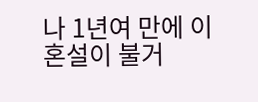나 1년여 만에 이혼설이 불거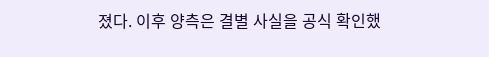졌다. 이후 양측은 결별 사실을 공식 확인했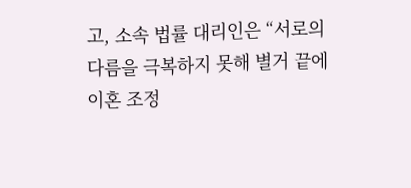고, 소속 법률 대리인은 “서로의 다름을 극복하지 못해 별거 끝에 이혼 조정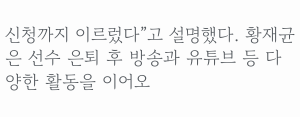신청까지 이르렀다”고 설명했다. 황재균은 선수 은퇴 후 방송과 유튜브 등 다양한 활동을 이어오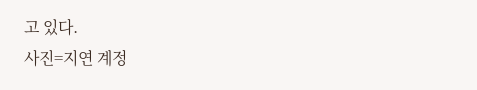고 있다.
사진=지연 계정